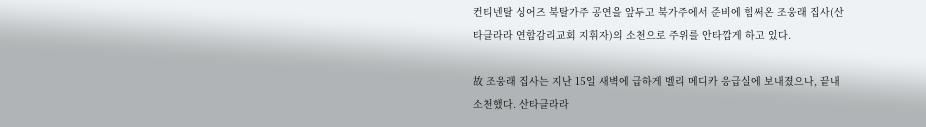컨티넨탈 싱어즈 북탈가주 공연을 앞두고 북가주에서 준비에 힘써온 조웅래 집사(산타클라라 연합감리교회 지휘자)의 소천으로 주위를 안타깝게 하고 있다.

故 조웅래 집사는 지난 15일 새벽에 급하게 벨리 메디카 응급실에 보내졌으나, 끝내 소천했다. 산타클라라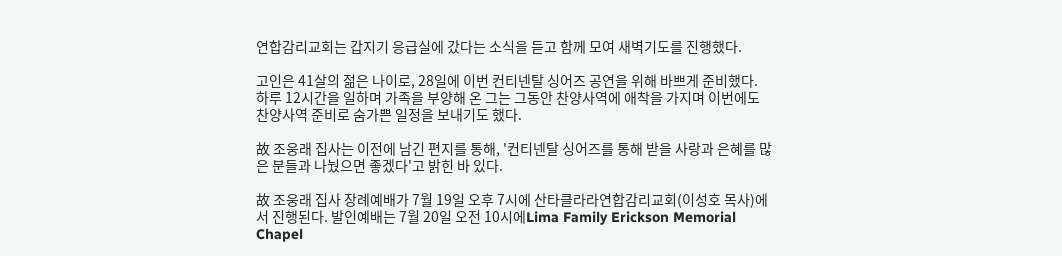연합감리교회는 갑지기 응급실에 갔다는 소식을 듣고 함께 모여 새벽기도를 진행했다.

고인은 41살의 젊은 나이로, 28일에 이번 컨티넨탈 싱어즈 공연을 위해 바쁘게 준비했다. 하루 12시간을 일하며 가족을 부양해 온 그는 그동안 찬양사역에 애착을 가지며 이번에도 찬양사역 준비로 숨가쁜 일정을 보내기도 했다.

故 조웅래 집사는 이전에 남긴 편지를 통해, '컨티넨탈 싱어즈를 통해 받을 사랑과 은혜를 많은 분들과 나눴으면 좋겠다'고 밝힌 바 있다.

故 조웅래 집사 장례예배가 7월 19일 오후 7시에 산타클라라연합감리교회(이성호 목사)에서 진행된다. 발인예배는 7월 20일 오전 10시에Lima Family Erickson Memorial Chapel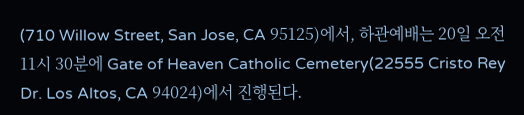(710 Willow Street, San Jose, CA 95125)에서, 하관예배는 20일 오전 11시 30분에 Gate of Heaven Catholic Cemetery(22555 Cristo Rey Dr. Los Altos, CA 94024)에서 진행된다.